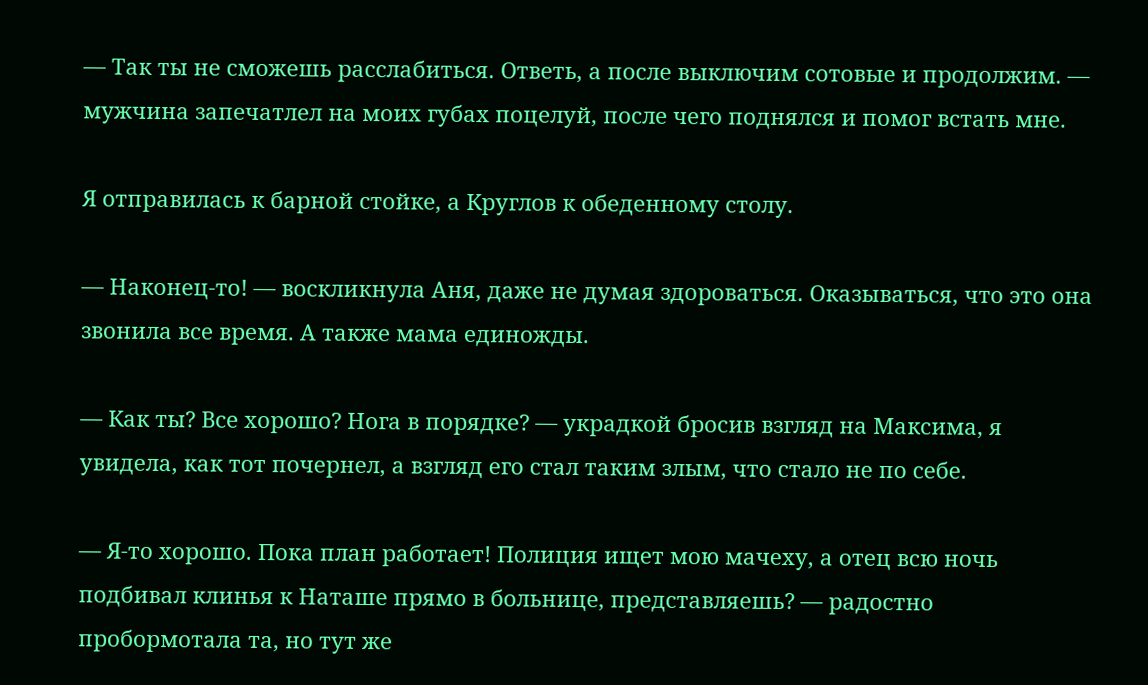— Так ты не сможешь расслабиться. Ответь, а после выключим сотовые и продолжим. — мужчина запечатлел на моих губах поцелуй, после чего поднялся и помог встать мне.

Я отправилась к барной стойке, а Круглов к обеденному столу.

— Наконец-то! — воскликнула Аня, даже не думая здороваться. Оказываться, что это она звонила все время. А также мама единожды.

— Как ты? Все хорошо? Нога в порядке? — украдкой бросив взгляд на Максима, я увидела, как тот почернел, а взгляд его стал таким злым, что стало не по себе.

— Я-то хорошо. Пока план работает! Полиция ищет мою мачеху, а отец всю ночь подбивал клинья к Наташе прямо в больнице, представляешь? — радостно пробормотала та, но тут же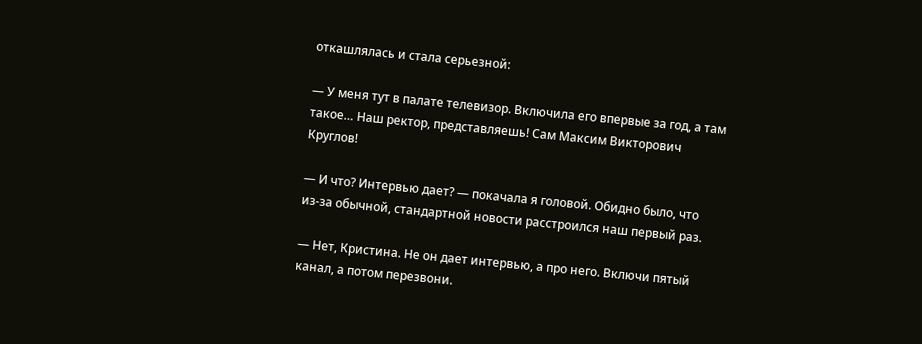откашлялась и стала серьезной:

— У меня тут в палате телевизор. Включила его впервые за год, а там такое… Наш ректор, представляешь! Сам Максим Викторович Круглов!

— И что? Интервью дает? — покачала я головой. Обидно было, что из-за обычной, стандартной новости расстроился наш первый раз.

— Нет, Кристина. Не он дает интервью, а про него. Включи пятый канал, а потом перезвони.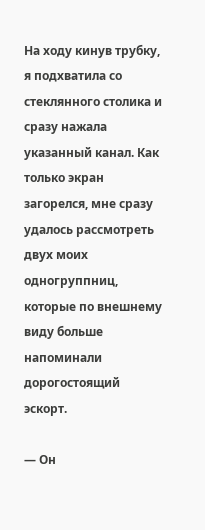На ходу кинув трубку, я подхватила со стеклянного столика и сразу нажала указанный канал. Как только экран загорелся, мне сразу удалось рассмотреть двух моих одногруппниц, которые по внешнему виду больше напоминали дорогостоящий эскорт.

— Он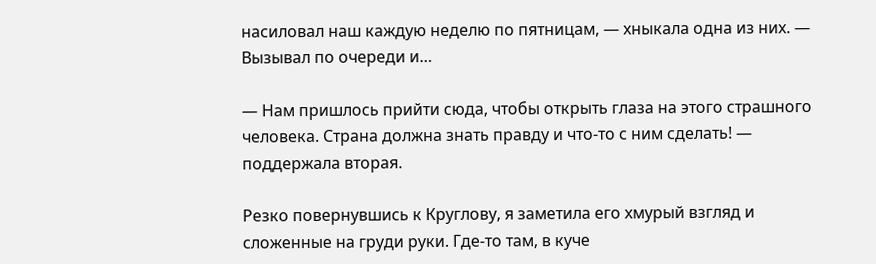насиловал наш каждую неделю по пятницам, — хныкала одна из них. — Вызывал по очереди и…

— Нам пришлось прийти сюда, чтобы открыть глаза на этого страшного человека. Страна должна знать правду и что-то с ним сделать! — поддержала вторая.

Резко повернувшись к Круглову, я заметила его хмурый взгляд и сложенные на груди руки. Где-то там, в куче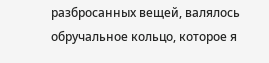разбросанных вещей, валялось обручальное кольцо, которое я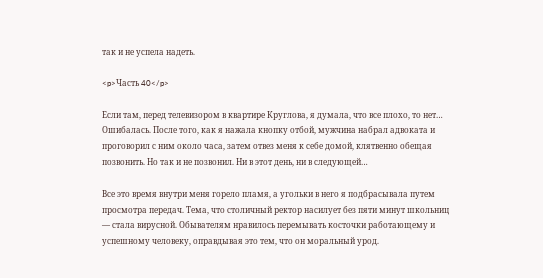так и не успела надеть.

<p>Часть 40</p>

Если там, перед телевизором в квартире Круглова, я думала, что все плохо, то нет… Ошибалась. После того, как я нажала кнопку отбой, мужчина набрал адвоката и проговорил с ним около часа, затем отвез меня к себе домой, клятвенно обещая позвонить. Но так и не позвонил. Ни в этот день, ни в следующей…

Все это время внутри меня горело пламя, а угольки в него я подбрасывала путем просмотра передач. Тема, что столичный ректор насилует без пяти минут школьниц — стала вирусной. Обывателям нравилось перемывать косточки работающему и успешному человеку, оправдывая это тем, что он моральный урод.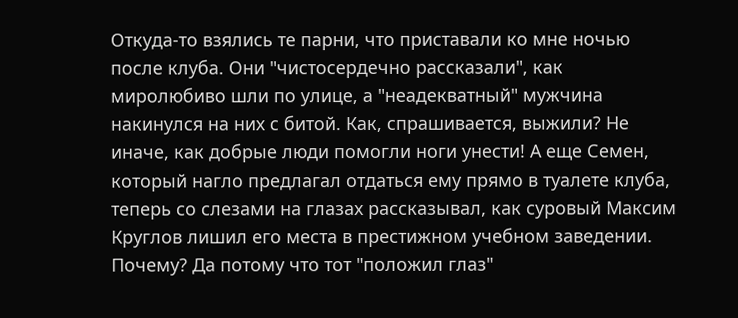Откуда-то взялись те парни, что приставали ко мне ночью после клуба. Они "чистосердечно рассказали", как миролюбиво шли по улице, а "неадекватный" мужчина накинулся на них с битой. Как, спрашивается, выжили? Не иначе, как добрые люди помогли ноги унести! А еще Семен, который нагло предлагал отдаться ему прямо в туалете клуба, теперь со слезами на глазах рассказывал, как суровый Максим Круглов лишил его места в престижном учебном заведении. Почему? Да потому что тот "положил глаз"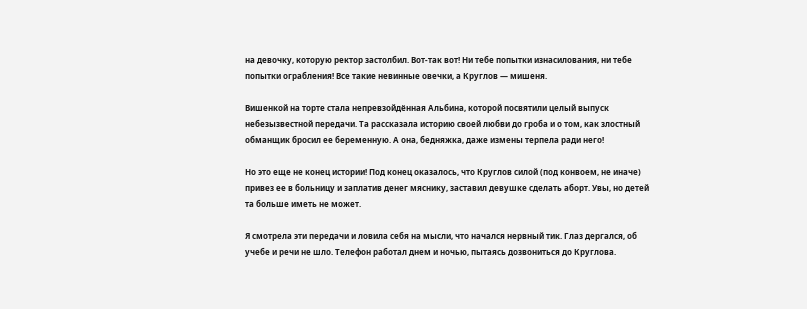на девочку, которую ректор застолбил. Вот-так вот! Ни тебе попытки изнасилования, ни тебе попытки ограбления! Все такие невинные овечки, а Круглов — мишеня.

Вишенкой на торте стала непревзойдённая Альбина, которой посвятили целый выпуск небезызвестной передачи. Та рассказала историю своей любви до гроба и о том, как злостный обманщик бросил ее беременную. А она, бедняжка, даже измены терпела ради него!

Но это еще не конец истории! Под конец оказалось, что Круглов силой (под конвоем, не иначе) привез ее в больницу и заплатив денег мяснику, заставил девушке сделать аборт. Увы, но детей та больше иметь не может.

Я смотрела эти передачи и ловила себя на мысли, что начался нервный тик. Глаз дергался, об учебе и речи не шло. Телефон работал днем и ночью, пытаясь дозвониться до Круглова.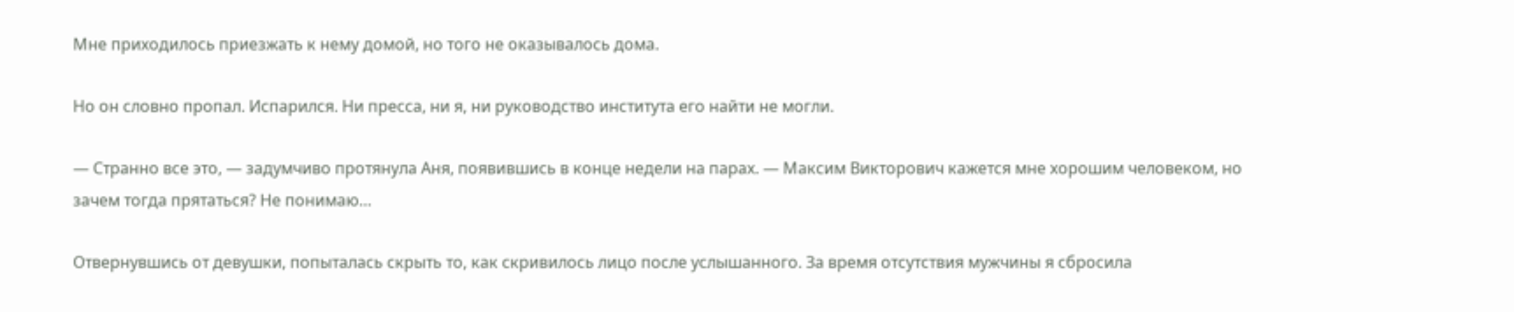Мне приходилось приезжать к нему домой, но того не оказывалось дома.

Но он словно пропал. Испарился. Ни пресса, ни я, ни руководство института его найти не могли.

— Странно все это, — задумчиво протянула Аня, появившись в конце недели на парах. — Максим Викторович кажется мне хорошим человеком, но зачем тогда прятаться? Не понимаю…

Отвернувшись от девушки, попыталась скрыть то, как скривилось лицо после услышанного. За время отсутствия мужчины я сбросила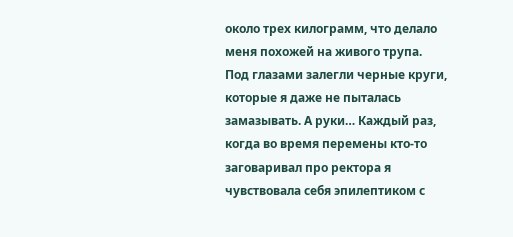около трех килограмм, что делало меня похожей на живого трупа. Под глазами залегли черные круги, которые я даже не пыталась замазывать. А руки… Каждый раз, когда во время перемены кто-то заговаривал про ректора я чувствовала себя эпилептиком с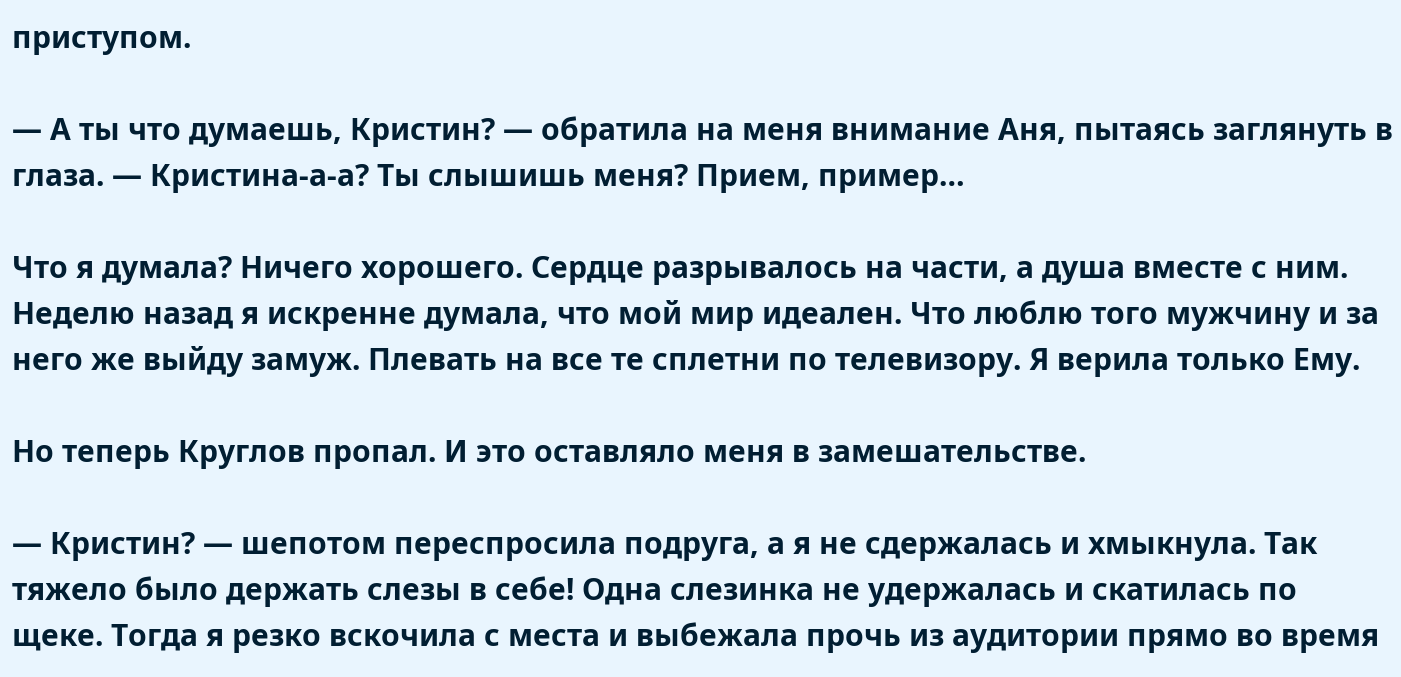приступом.

— А ты что думаешь, Кристин? — обратила на меня внимание Аня, пытаясь заглянуть в глаза. — Кристина-а-а? Ты слышишь меня? Прием, пример…

Что я думала? Ничего хорошего. Сердце разрывалось на части, а душа вместе с ним. Неделю назад я искренне думала, что мой мир идеален. Что люблю того мужчину и за него же выйду замуж. Плевать на все те сплетни по телевизору. Я верила только Ему.

Но теперь Круглов пропал. И это оставляло меня в замешательстве.

— Кристин? — шепотом переспросила подруга, а я не сдержалась и хмыкнула. Так тяжело было держать слезы в себе! Одна слезинка не удержалась и скатилась по щеке. Тогда я резко вскочила с места и выбежала прочь из аудитории прямо во время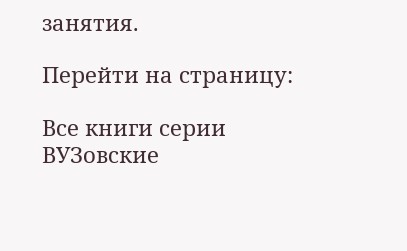занятия.

Перейти на страницу:

Все книги серии ВУЗовские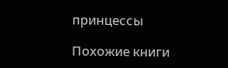принцессы

Похожие книги